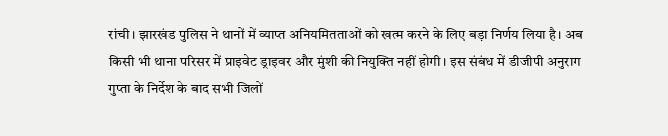रांची। झारखंड पुलिस ने थानों में व्याप्त अनियमितताओं को खत्म करने के लिए बड़ा निर्णय लिया है। अब किसी भी थाना परिसर में प्राइवेट ड्राइवर और मुंशी की नियुक्ति नहीं होगी। इस संबंध में डीजीपी अनुराग गुप्ता के निर्देश के बाद सभी जिलों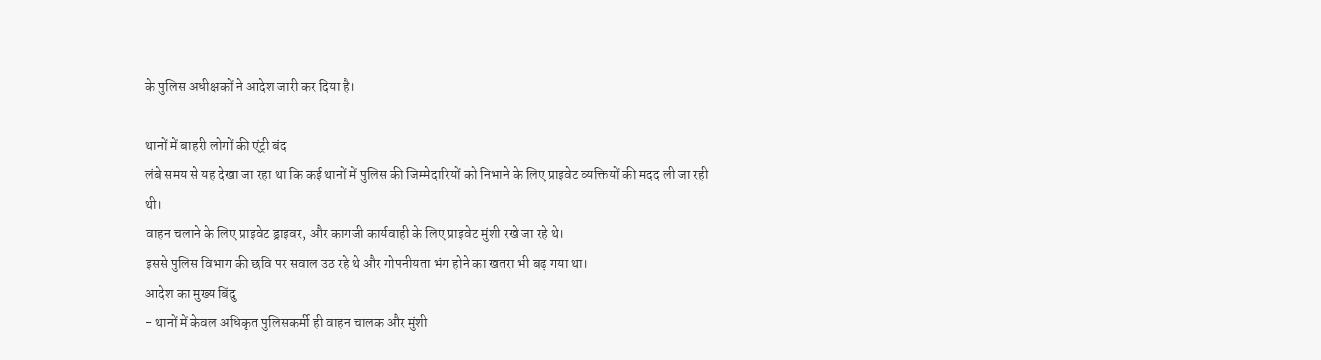के पुलिस अधीक्षकों ने आदेश जारी कर दिया है।

थानों में बाहरी लोगों की एंट्री बंद
लंबे समय से यह देखा जा रहा था कि कई थानों में पुलिस की जिम्मेदारियों को निभाने के लिए प्राइवेट व्यक्तियों की मदद ली जा रही थी।
वाहन चलाने के लिए प्राइवेट ड्राइवर, और कागजी कार्यवाही के लिए प्राइवेट मुंशी रखे जा रहे थे।
इससे पुलिस विभाग की छवि पर सवाल उठ रहे थे और गोपनीयता भंग होने का खतरा भी बढ़ गया था।
आदेश का मुख्य बिंदु
- थानों में केवल अधिकृत पुलिसकर्मी ही वाहन चालक और मुंशी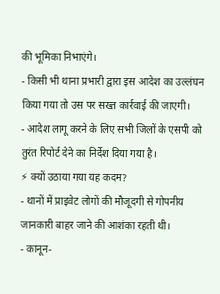की भूमिका निभाएंगे।
- किसी भी थाना प्रभारी द्वारा इस आदेश का उल्लंघन किया गया तो उस पर सख्त कार्रवाई की जाएगी।
- आदेश लागू करने के लिए सभी जिलों के एसपी को तुरंत रिपोर्ट देने का निर्देश दिया गया है।
⚡ क्यों उठाया गया यह कदम?
- थानों में प्राइवेट लोगों की मौजूदगी से गोपनीय जानकारी बाहर जाने की आशंका रहती थी।
- कानून-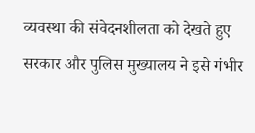व्यवस्था की संवेदनशीलता को देखते हुए सरकार और पुलिस मुख्यालय ने इसे गंभीर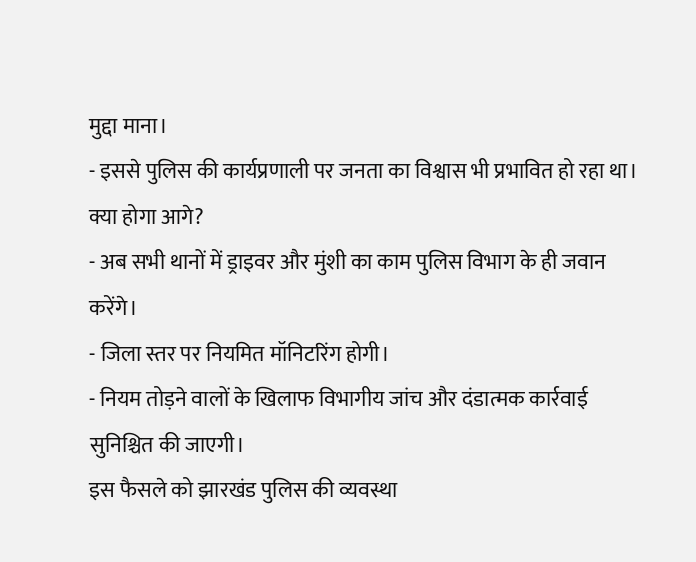मुद्दा माना।
- इससे पुलिस की कार्यप्रणाली पर जनता का विश्वास भी प्रभावित हो रहा था।
क्या होगा आगे?
- अब सभी थानों में ड्राइवर और मुंशी का काम पुलिस विभाग के ही जवान करेंगे।
- जिला स्तर पर नियमित मॉनिटरिंग होगी।
- नियम तोड़ने वालों के खिलाफ विभागीय जांच और दंडात्मक कार्रवाई सुनिश्चित की जाएगी।
इस फैसले को झारखंड पुलिस की व्यवस्था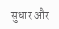सुधार और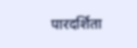पारदर्शिता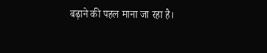बढ़ाने की पहल माना जा रहा है।